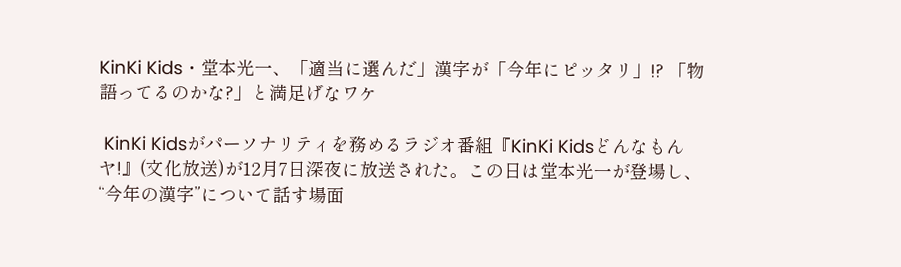KinKi Kids・堂本光一、「適当に選んだ」漢字が「今年にピッタリ」!? 「物語ってるのかな?」と満足げなワケ

 KinKi Kidsがパーソナリティを務めるラジオ番組『KinKi Kidsどんなもんヤ!』(文化放送)が12月7日深夜に放送された。この日は堂本光一が登場し、“今年の漢字”について話す場面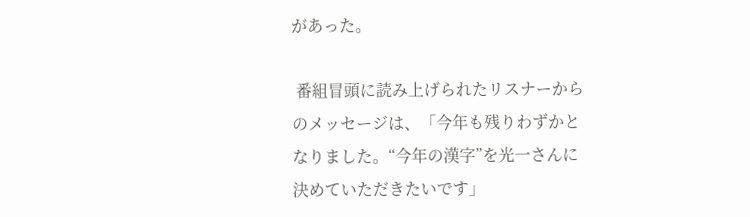があった。

 番組冒頭に読み上げられたリスナーからのメッセージは、「今年も残りわずかとなりました。“今年の漢字”を光一さんに決めていただきたいです」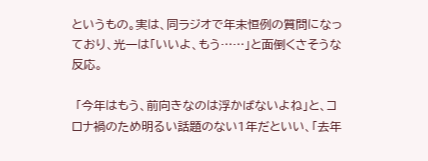というもの。実は、同ラジオで年末恒例の質問になっており、光一は「いいよ、もう……」と面倒くさそうな反応。

 「今年はもう、前向きなのは浮かばないよね」と、コロナ禍のため明るい話題のない1年だといい、「去年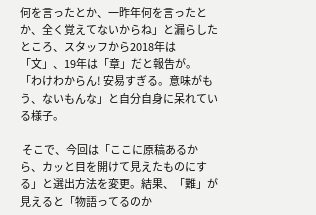何を言ったとか、一昨年何を言ったとか、全く覚えてないからね」と漏らしたところ、スタッフから2018年は「文」、19年は「章」だと報告が。「わけわからん! 安易すぎる。意味がもう、ないもんな」と自分自身に呆れている様子。

 そこで、今回は「ここに原稿あるから、カッと目を開けて見えたものにする」と選出方法を変更。結果、「難」が見えると「物語ってるのか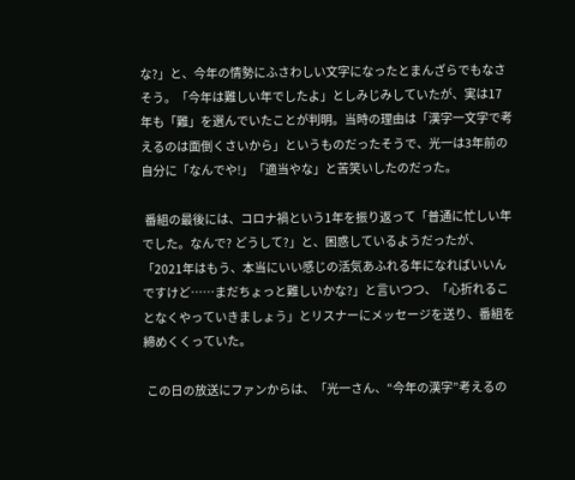な?」と、今年の情勢にふさわしい文字になったとまんざらでもなさそう。「今年は難しい年でしたよ」としみじみしていたが、実は17年も「難」を選んでいたことが判明。当時の理由は「漢字一文字で考えるのは面倒くさいから」というものだったそうで、光一は3年前の自分に「なんでや!」「適当やな」と苦笑いしたのだった。

 番組の最後には、コロナ禍という1年を振り返って「普通に忙しい年でした。なんで? どうして?」と、困惑しているようだったが、「2021年はもう、本当にいい感じの活気あふれる年になればいいんですけど……まだちょっと難しいかな?」と言いつつ、「心折れることなくやっていきましょう」とリスナーにメッセージを送り、番組を締めくくっていた。

 この日の放送にファンからは、「光一さん、“今年の漢字”考えるの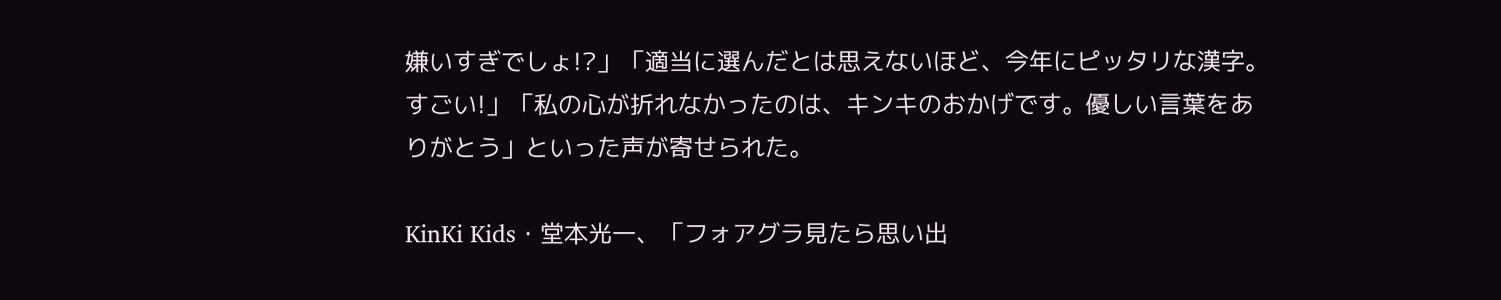嫌いすぎでしょ!?」「適当に選んだとは思えないほど、今年にピッタリな漢字。すごい!」「私の心が折れなかったのは、キンキのおかげです。優しい言葉をありがとう」といった声が寄せられた。

KinKi Kids・堂本光一、「フォアグラ見たら思い出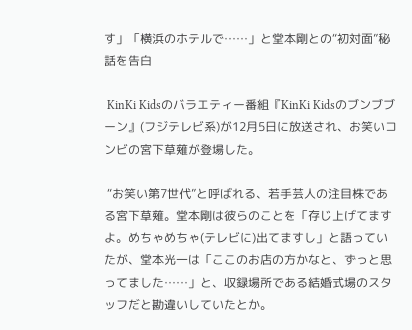す」「横浜のホテルで……」と堂本剛との“初対面”秘話を告白

 KinKi Kidsのバラエティー番組『KinKi Kidsのブンブブーン』(フジテレビ系)が12月5日に放送され、お笑いコンビの宮下草薙が登場した。

 “お笑い第7世代”と呼ばれる、若手芸人の注目株である宮下草薙。堂本剛は彼らのことを「存じ上げてますよ。めちゃめちゃ(テレビに)出てますし」と語っていたが、堂本光一は「ここのお店の方かなと、ずっと思ってました……」と、収録場所である結婚式場のスタッフだと勘違いしていたとか。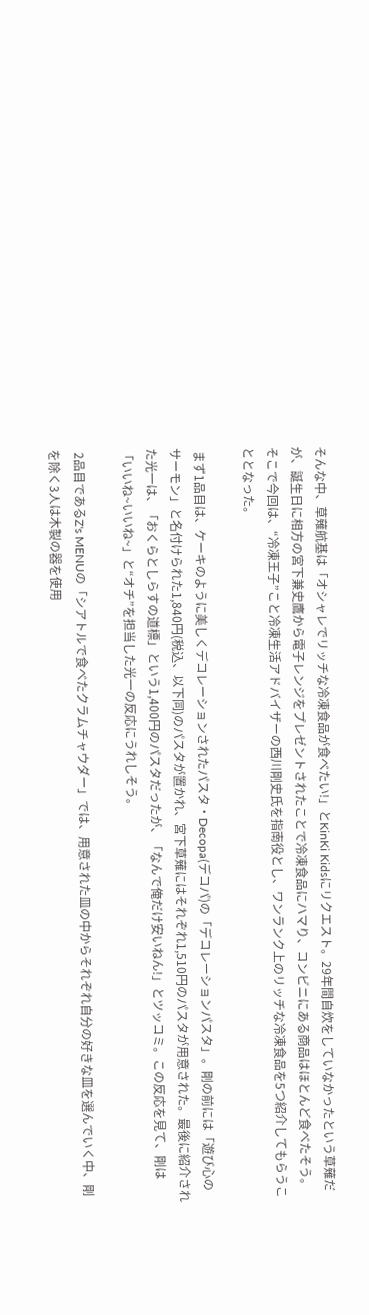そんな中、草薙航基は「オシャレでリッチな冷凍食品が食べたい!」とKinKi Kidsにリクエスト。29年間自炊をしていなかったという草薙だが、誕生日に相方の宮下兼史鷹から電子レンジをプレゼントされたことで冷凍食品にハマり、コンビニにある商品はほとんど食べたそう。そこで今回は、“冷凍王子”こと冷凍生活アドバイザーの西川剛史氏を指南役とし、ワンランク上のリッチな冷凍食品を5つ紹介してもらうこととなった。

 まず1品目は、ケーキのように美しくデコレーションされたパスタ・Decopa(デコパ)の「デコレーションパスタ」。剛の前には「遊び心のサーモン」と名付けられた1,840円(税込、以下同)のパスタが置かれ、宮下草薙にはそれぞれ1,510円のパスタが用意された。最後に紹介された光一は、「おくらとしらすの道標」という1,400円のパスタだったが、「なんで俺だけ安いねん!」とツッコミ。この反応を見て、剛は「いいね~いいね~」と“オチ”を担当した光一の反応にうれしそう。

 2品目であるZ's MENUの「シアトルで食べたクラムチャウダー」では、用意された皿の中からそれぞれ自分の好きな皿を選んでいく中、剛を除く3人は木製の器を使用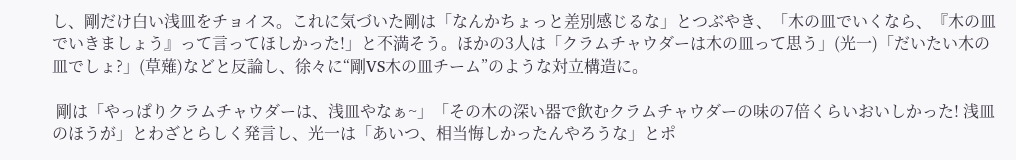し、剛だけ白い浅皿をチョイス。これに気づいた剛は「なんかちょっと差別感じるな」とつぶやき、「木の皿でいくなら、『木の皿でいきましょう』って言ってほしかった!」と不満そう。ほかの3人は「クラムチャウダーは木の皿って思う」(光一)「だいたい木の皿でしょ?」(草薙)などと反論し、徐々に“剛VS木の皿チーム”のような対立構造に。

 剛は「やっぱりクラムチャウダーは、浅皿やなぁ~」「その木の深い器で飲むクラムチャウダーの味の7倍くらいおいしかった! 浅皿のほうが」とわざとらしく発言し、光一は「あいつ、相当悔しかったんやろうな」とポ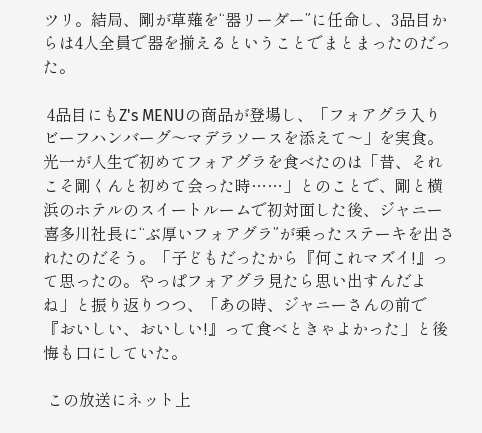ツリ。結局、剛が草薙を“器リーダー”に任命し、3品目からは4人全員で器を揃えるということでまとまったのだった。

 4品目にもZ's MENUの商品が登場し、「フォアグラ入りビーフハンバーグ〜マデラソースを添えて〜」を実食。光一が人生で初めてフォアグラを食べたのは「昔、それこそ剛くんと初めて会った時……」とのことで、剛と横浜のホテルのスイートルームで初対面した後、ジャニー喜多川社長に“ぶ厚いフォアグラ”が乗ったステーキを出されたのだそう。「子どもだったから『何これマズイ!』って思ったの。やっぱフォアグラ見たら思い出すんだよね」と振り返りつつ、「あの時、ジャニーさんの前で『おいしい、おいしい!』って食べときゃよかった」と後悔も口にしていた。

 この放送にネット上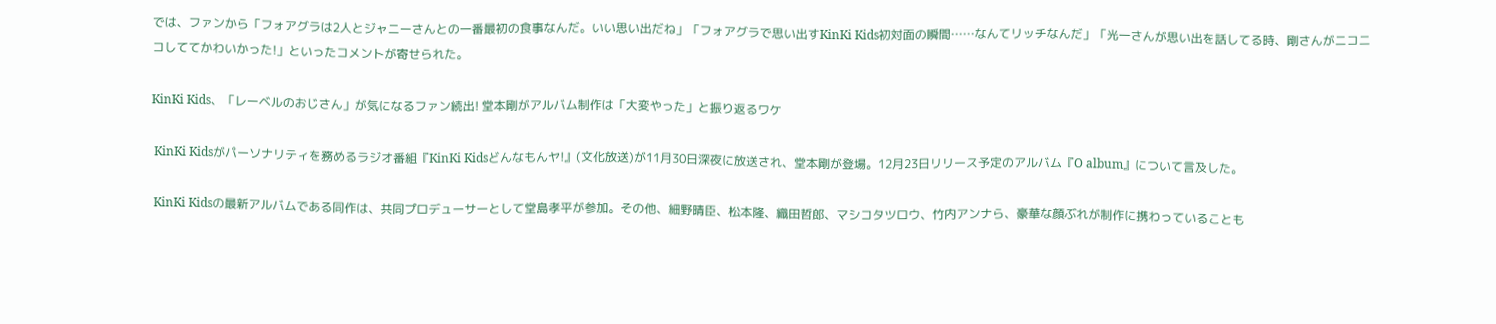では、ファンから「フォアグラは2人とジャニーさんとの一番最初の食事なんだ。いい思い出だね」「フォアグラで思い出すKinKi Kids初対面の瞬間……なんてリッチなんだ」「光一さんが思い出を話してる時、剛さんがニコニコしててかわいかった!」といったコメントが寄せられた。

KinKi Kids、「レーベルのおじさん」が気になるファン続出! 堂本剛がアルバム制作は「大変やった」と振り返るワケ

 KinKi Kidsがパーソナリティを務めるラジオ番組『KinKi Kidsどんなもんヤ!』(文化放送)が11月30日深夜に放送され、堂本剛が登場。12月23日リリース予定のアルバム『O album』について言及した。

 KinKi Kidsの最新アルバムである同作は、共同プロデューサーとして堂島孝平が参加。その他、細野晴臣、松本隆、織田哲郎、マシコタツロウ、竹内アンナら、豪華な顔ぶれが制作に携わっていることも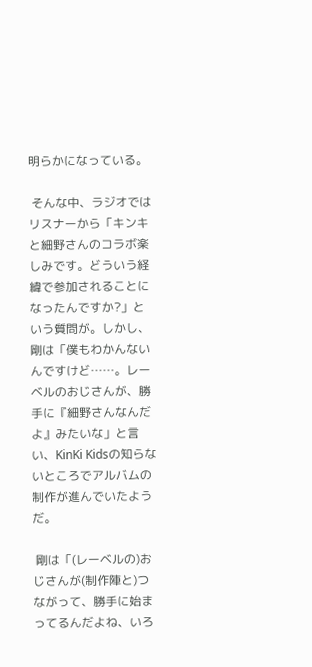明らかになっている。

 そんな中、ラジオではリスナーから「キンキと細野さんのコラボ楽しみです。どういう経緯で参加されることになったんですか?」という質問が。しかし、剛は「僕もわかんないんですけど……。レーベルのおじさんが、勝手に『細野さんなんだよ』みたいな」と言い、KinKi Kidsの知らないところでアルバムの制作が進んでいたようだ。

 剛は「(レーベルの)おじさんが(制作陣と)つながって、勝手に始まってるんだよね、いろ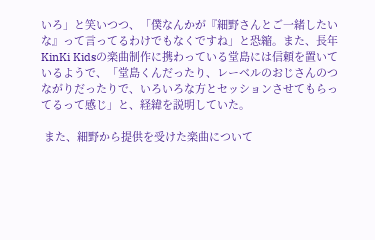いろ」と笑いつつ、「僕なんかが『細野さんとご一緒したいな』って言ってるわけでもなくですね」と恐縮。また、長年KinKi Kidsの楽曲制作に携わっている堂島には信頼を置いているようで、「堂島くんだったり、レーベルのおじさんのつながりだったりで、いろいろな方とセッションさせてもらってるって感じ」と、経緯を説明していた。

 また、細野から提供を受けた楽曲について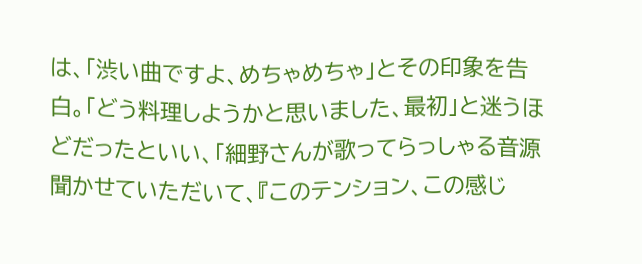は、「渋い曲ですよ、めちゃめちゃ」とその印象を告白。「どう料理しようかと思いました、最初」と迷うほどだったといい、「細野さんが歌ってらっしゃる音源聞かせていただいて、『このテンション、この感じ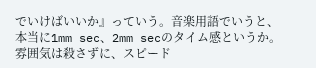でいけばいいか』っていう。音楽用語でいうと、本当に1mm sec、2mm secのタイム感というか。雰囲気は殺さずに、スピード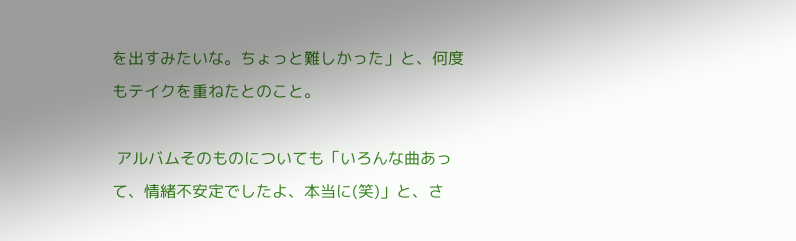を出すみたいな。ちょっと難しかった」と、何度もテイクを重ねたとのこと。

 アルバムそのものについても「いろんな曲あって、情緒不安定でしたよ、本当に(笑)」と、さ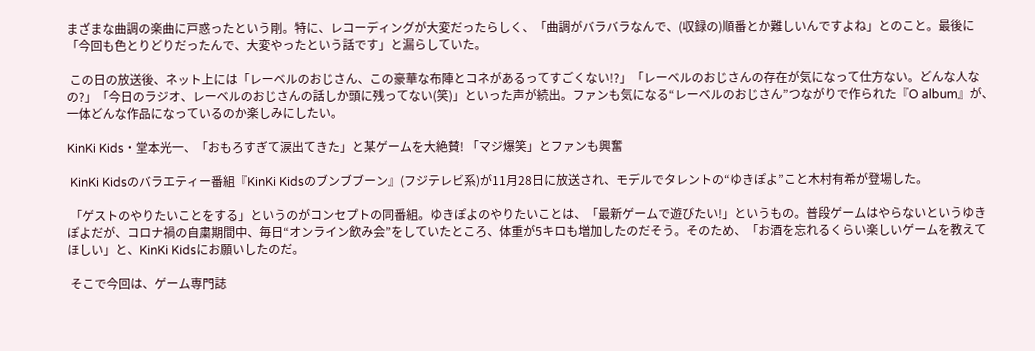まざまな曲調の楽曲に戸惑ったという剛。特に、レコーディングが大変だったらしく、「曲調がバラバラなんで、(収録の)順番とか難しいんですよね」とのこと。最後に「今回も色とりどりだったんで、大変やったという話です」と漏らしていた。

 この日の放送後、ネット上には「レーベルのおじさん、この豪華な布陣とコネがあるってすごくない!?」「レーベルのおじさんの存在が気になって仕方ない。どんな人なの?」「今日のラジオ、レーベルのおじさんの話しか頭に残ってない(笑)」といった声が続出。ファンも気になる“レーベルのおじさん”つながりで作られた『O album』が、一体どんな作品になっているのか楽しみにしたい。

KinKi Kids・堂本光一、「おもろすぎて涙出てきた」と某ゲームを大絶賛! 「マジ爆笑」とファンも興奮

 KinKi Kidsのバラエティー番組『KinKi Kidsのブンブブーン』(フジテレビ系)が11月28日に放送され、モデルでタレントの“ゆきぽよ”こと木村有希が登場した。

 「ゲストのやりたいことをする」というのがコンセプトの同番組。ゆきぽよのやりたいことは、「最新ゲームで遊びたい!」というもの。普段ゲームはやらないというゆきぽよだが、コロナ禍の自粛期間中、毎日“オンライン飲み会”をしていたところ、体重が5キロも増加したのだそう。そのため、「お酒を忘れるくらい楽しいゲームを教えてほしい」と、KinKi Kidsにお願いしたのだ。

 そこで今回は、ゲーム専門誌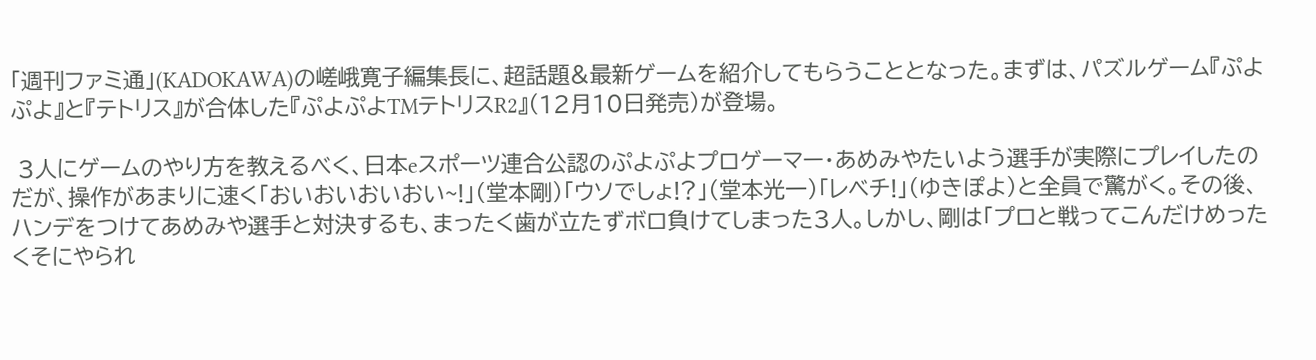「週刊ファミ通」(KADOKAWA)の嵯峨寛子編集長に、超話題&最新ゲームを紹介してもらうこととなった。まずは、パズルゲーム『ぷよぷよ』と『テトリス』が合体した『ぷよぷよTMテトリスR2』(12月10日発売)が登場。

 3人にゲームのやり方を教えるべく、日本eスポーツ連合公認のぷよぷよプロゲーマー・あめみやたいよう選手が実際にプレイしたのだが、操作があまりに速く「おいおいおいおい~!」(堂本剛)「ウソでしょ!?」(堂本光一)「レベチ!」(ゆきぽよ)と全員で驚がく。その後、ハンデをつけてあめみや選手と対決するも、まったく歯が立たずボロ負けてしまった3人。しかし、剛は「プロと戦ってこんだけめったくそにやられ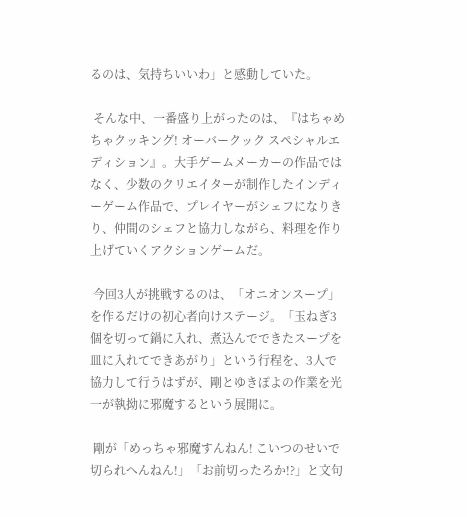るのは、気持ちいいわ」と感動していた。

 そんな中、一番盛り上がったのは、『はちゃめちゃクッキング! オーバークック スペシャルエディション』。大手ゲームメーカーの作品ではなく、少数のクリエイターが制作したインディーゲーム作品で、プレイヤーがシェフになりきり、仲間のシェフと協力しながら、料理を作り上げていくアクションゲームだ。

 今回3人が挑戦するのは、「オニオンスープ」を作るだけの初心者向けステージ。「玉ねぎ3個を切って鍋に入れ、煮込んでできたスープを皿に入れてできあがり」という行程を、3人で協力して行うはずが、剛とゆきぽよの作業を光一が執拗に邪魔するという展開に。

 剛が「めっちゃ邪魔すんねん! こいつのせいで切られへんねん!」「お前切ったろか!?」と文句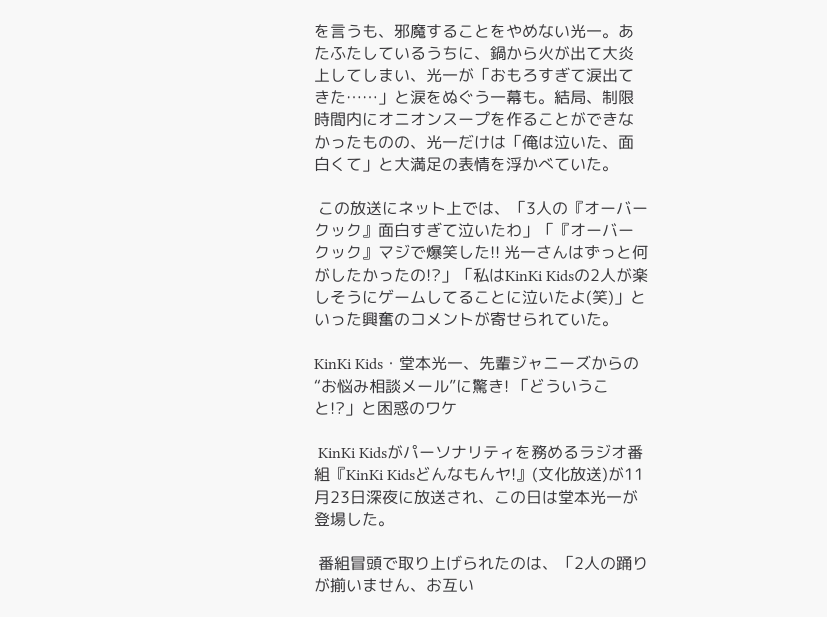を言うも、邪魔することをやめない光一。あたふたしているうちに、鍋から火が出て大炎上してしまい、光一が「おもろすぎて涙出てきた……」と涙をぬぐう一幕も。結局、制限時間内にオニオンスープを作ることができなかったものの、光一だけは「俺は泣いた、面白くて」と大満足の表情を浮かべていた。

 この放送にネット上では、「3人の『オーバークック』面白すぎて泣いたわ」「『オーバークック』マジで爆笑した!! 光一さんはずっと何がしたかったの!?」「私はKinKi Kidsの2人が楽しそうにゲームしてることに泣いたよ(笑)」といった興奮のコメントが寄せられていた。

KinKi Kids・堂本光一、先輩ジャニーズからの“お悩み相談メール”に驚き! 「どういうこと!?」と困惑のワケ

 KinKi Kidsがパーソナリティを務めるラジオ番組『KinKi Kidsどんなもんヤ!』(文化放送)が11月23日深夜に放送され、この日は堂本光一が登場した。

 番組冒頭で取り上げられたのは、「2人の踊りが揃いません、お互い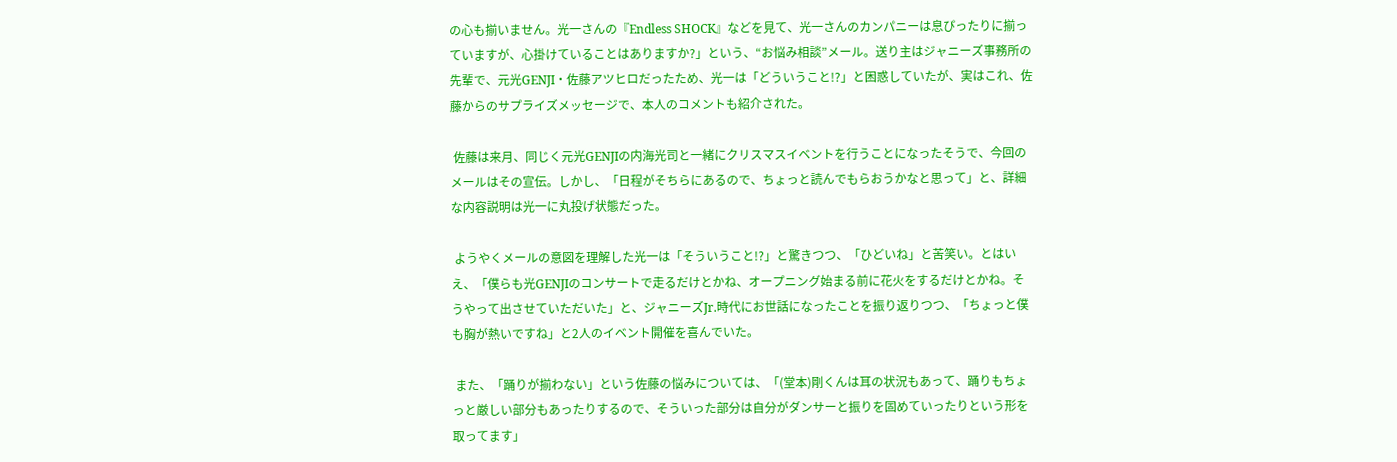の心も揃いません。光一さんの『Endless SHOCK』などを見て、光一さんのカンパニーは息ぴったりに揃っていますが、心掛けていることはありますか?」という、“お悩み相談”メール。送り主はジャニーズ事務所の先輩で、元光GENJI・佐藤アツヒロだったため、光一は「どういうこと!?」と困惑していたが、実はこれ、佐藤からのサプライズメッセージで、本人のコメントも紹介された。

 佐藤は来月、同じく元光GENJIの内海光司と一緒にクリスマスイベントを行うことになったそうで、今回のメールはその宣伝。しかし、「日程がそちらにあるので、ちょっと読んでもらおうかなと思って」と、詳細な内容説明は光一に丸投げ状態だった。

 ようやくメールの意図を理解した光一は「そういうこと!?」と驚きつつ、「ひどいね」と苦笑い。とはいえ、「僕らも光GENJIのコンサートで走るだけとかね、オープニング始まる前に花火をするだけとかね。そうやって出させていただいた」と、ジャニーズJr.時代にお世話になったことを振り返りつつ、「ちょっと僕も胸が熱いですね」と2人のイベント開催を喜んでいた。

 また、「踊りが揃わない」という佐藤の悩みについては、「(堂本)剛くんは耳の状況もあって、踊りもちょっと厳しい部分もあったりするので、そういった部分は自分がダンサーと振りを固めていったりという形を取ってます」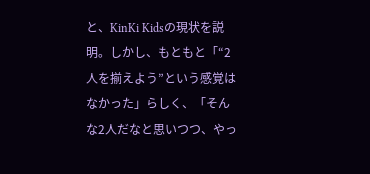と、KinKi Kidsの現状を説明。しかし、もともと「“2人を揃えよう”という感覚はなかった」らしく、「そんな2人だなと思いつつ、やっ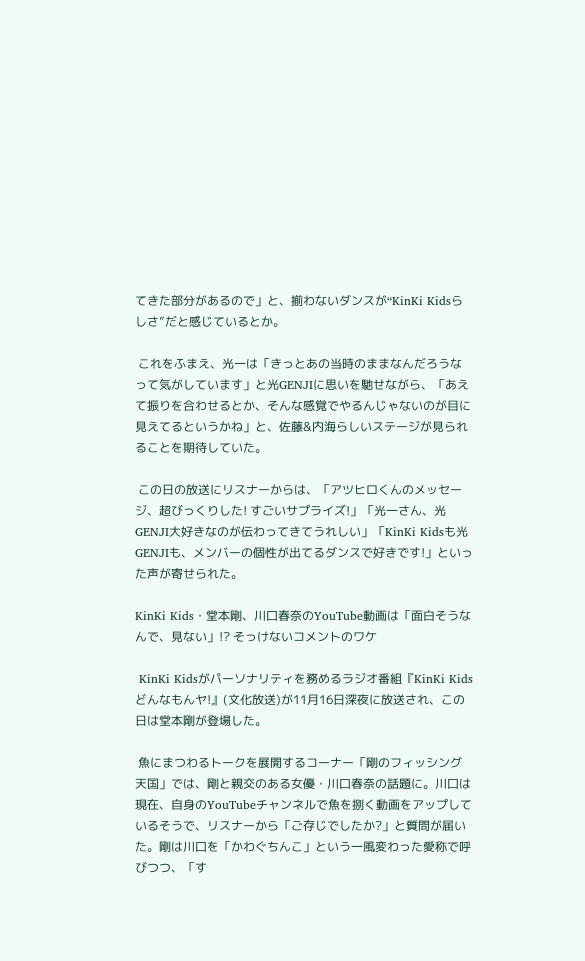てきた部分があるので」と、揃わないダンスが“KinKi Kidsらしさ”だと感じているとか。

 これをふまえ、光一は「きっとあの当時のままなんだろうなって気がしています」と光GENJIに思いを馳せながら、「あえて振りを合わせるとか、そんな感覚でやるんじゃないのが目に見えてるというかね」と、佐藤&内海らしいステージが見られることを期待していた。

 この日の放送にリスナーからは、「アツヒロくんのメッセージ、超びっくりした! すごいサプライズ!」「光一さん、光GENJI大好きなのが伝わってきてうれしい」「KinKi Kidsも光GENJIも、メンバーの個性が出てるダンスで好きです!」といった声が寄せられた。

KinKi Kids・堂本剛、川口春奈のYouTube動画は「面白そうなんで、見ない」!? そっけないコメントのワケ

 KinKi Kidsがパーソナリティを務めるラジオ番組『KinKi Kidsどんなもんヤ!』(文化放送)が11月16日深夜に放送され、この日は堂本剛が登場した。

 魚にまつわるトークを展開するコーナー「剛のフィッシング天国」では、剛と親交のある女優・川口春奈の話題に。川口は現在、自身のYouTubeチャンネルで魚を捌く動画をアップしているそうで、リスナーから「ご存じでしたか?」と質問が届いた。剛は川口を「かわぐちんこ」という一風変わった愛称で呼びつつ、「す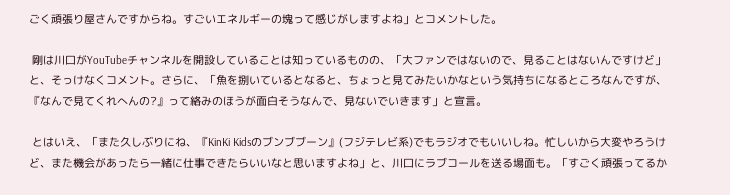ごく頑張り屋さんですからね。すごいエネルギーの塊って感じがしますよね」とコメントした。

 剛は川口がYouTubeチャンネルを開設していることは知っているものの、「大ファンではないので、見ることはないんですけど」と、そっけなくコメント。さらに、「魚を捌いているとなると、ちょっと見てみたいかなという気持ちになるところなんですが、『なんで見てくれへんの?』って絡みのほうが面白そうなんで、見ないでいきます」と宣言。

 とはいえ、「また久しぶりにね、『KinKi Kidsのブンブブーン』(フジテレビ系)でもラジオでもいいしね。忙しいから大変やろうけど、また機会があったら一緒に仕事できたらいいなと思いますよね」と、川口にラブコールを送る場面も。「すごく頑張ってるか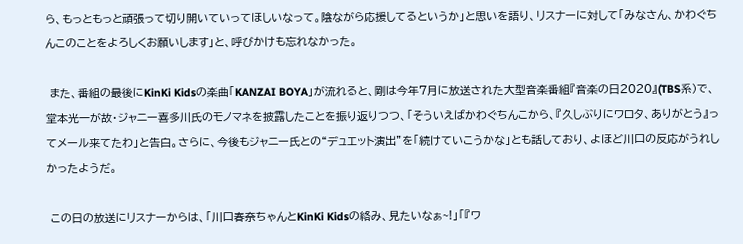ら、もっともっと頑張って切り開いていってほしいなって。陰ながら応援してるというか」と思いを語り、リスナーに対して「みなさん、かわぐちんこのことをよろしくお願いします」と、呼びかけも忘れなかった。

 また、番組の最後にKinKi Kidsの楽曲「KANZAI BOYA」が流れると、剛は今年7月に放送された大型音楽番組『音楽の日2020』(TBS系)で、堂本光一が故・ジャニー喜多川氏のモノマネを披露したことを振り返りつつ、「そういえばかわぐちんこから、『久しぶりにワロタ、ありがとう』ってメール来てたわ」と告白。さらに、今後もジャニー氏との“デュエット演出”を「続けていこうかな」とも話しており、よほど川口の反応がうれしかったようだ。

 この日の放送にリスナーからは、「川口春奈ちゃんとKinKi Kidsの絡み、見たいなぁ~!」「『ワ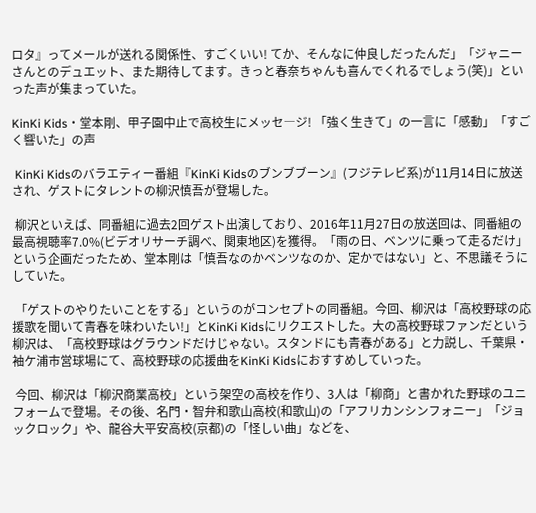ロタ』ってメールが送れる関係性、すごくいい! てか、そんなに仲良しだったんだ」「ジャニーさんとのデュエット、また期待してます。きっと春奈ちゃんも喜んでくれるでしょう(笑)」といった声が集まっていた。

KinKi Kids・堂本剛、甲子園中止で高校生にメッセ―ジ! 「強く生きて」の一言に「感動」「すごく響いた」の声

 KinKi Kidsのバラエティー番組『KinKi Kidsのブンブブーン』(フジテレビ系)が11月14日に放送され、ゲストにタレントの柳沢慎吾が登場した。

 柳沢といえば、同番組に過去2回ゲスト出演しており、2016年11月27日の放送回は、同番組の最高視聴率7.0%(ビデオリサーチ調べ、関東地区)を獲得。「雨の日、ベンツに乗って走るだけ」という企画だったため、堂本剛は「慎吾なのかベンツなのか、定かではない」と、不思議そうにしていた。

 「ゲストのやりたいことをする」というのがコンセプトの同番組。今回、柳沢は「高校野球の応援歌を聞いて青春を味わいたい!」とKinKi Kidsにリクエストした。大の高校野球ファンだという柳沢は、「高校野球はグラウンドだけじゃない。スタンドにも青春がある」と力説し、千葉県・袖ケ浦市営球場にて、高校野球の応援曲をKinKi Kidsにおすすめしていった。

 今回、柳沢は「柳沢商業高校」という架空の高校を作り、3人は「柳商」と書かれた野球のユニフォームで登場。その後、名門・智弁和歌山高校(和歌山)の「アフリカンシンフォニー」「ジョックロック」や、龍谷大平安高校(京都)の「怪しい曲」などを、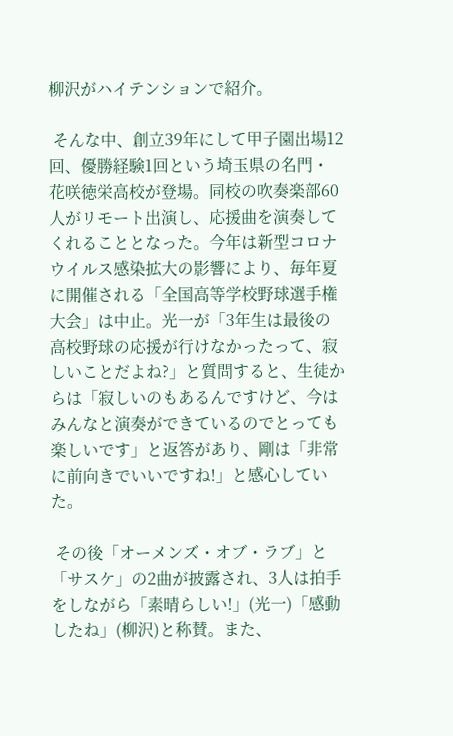柳沢がハイテンションで紹介。

 そんな中、創立39年にして甲子園出場12回、優勝経験1回という埼玉県の名門・花咲徳栄高校が登場。同校の吹奏楽部60人がリモート出演し、応援曲を演奏してくれることとなった。今年は新型コロナウイルス感染拡大の影響により、毎年夏に開催される「全国高等学校野球選手権大会」は中止。光一が「3年生は最後の高校野球の応援が行けなかったって、寂しいことだよね?」と質問すると、生徒からは「寂しいのもあるんですけど、今はみんなと演奏ができているのでとっても楽しいです」と返答があり、剛は「非常に前向きでいいですね!」と感心していた。

 その後「オーメンズ・オブ・ラブ」と「サスケ」の2曲が披露され、3人は拍手をしながら「素晴らしい!」(光一)「感動したね」(柳沢)と称賛。また、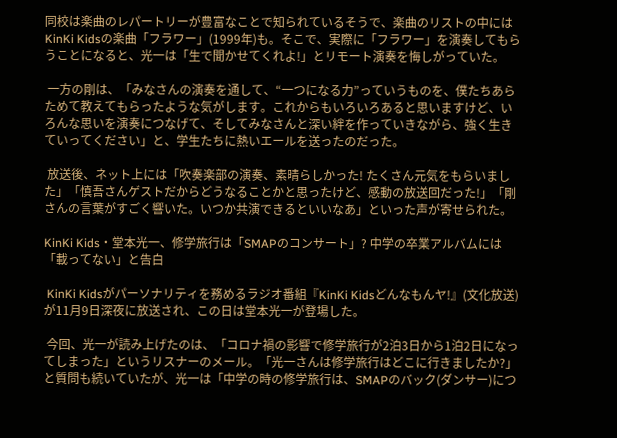同校は楽曲のレパートリーが豊富なことで知られているそうで、楽曲のリストの中にはKinKi Kidsの楽曲「フラワー」(1999年)も。そこで、実際に「フラワー」を演奏してもらうことになると、光一は「生で聞かせてくれよ!」とリモート演奏を悔しがっていた。

 一方の剛は、「みなさんの演奏を通して、“一つになる力”っていうものを、僕たちあらためて教えてもらったような気がします。これからもいろいろあると思いますけど、いろんな思いを演奏につなげて、そしてみなさんと深い絆を作っていきながら、強く生きていってください」と、学生たちに熱いエールを送ったのだった。

 放送後、ネット上には「吹奏楽部の演奏、素晴らしかった! たくさん元気をもらいました」「慎吾さんゲストだからどうなることかと思ったけど、感動の放送回だった!」「剛さんの言葉がすごく響いた。いつか共演できるといいなあ」といった声が寄せられた。

KinKi Kids・堂本光一、修学旅行は「SMAPのコンサート」? 中学の卒業アルバムには「載ってない」と告白

 KinKi Kidsがパーソナリティを務めるラジオ番組『KinKi Kidsどんなもんヤ!』(文化放送)が11月9日深夜に放送され、この日は堂本光一が登場した。

 今回、光一が読み上げたのは、「コロナ禍の影響で修学旅行が2泊3日から1泊2日になってしまった」というリスナーのメール。「光一さんは修学旅行はどこに行きましたか?」と質問も続いていたが、光一は「中学の時の修学旅行は、SMAPのバック(ダンサー)につ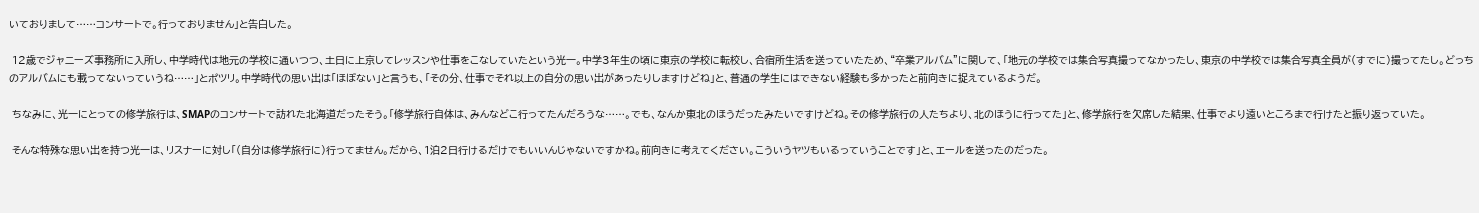いておりまして……コンサートで。行っておりません」と告白した。

 12歳でジャニーズ事務所に入所し、中学時代は地元の学校に通いつつ、土日に上京してレッスンや仕事をこなしていたという光一。中学3年生の頃に東京の学校に転校し、合宿所生活を送っていたため、“卒業アルバム”に関して、「地元の学校では集合写真撮ってなかったし、東京の中学校では集合写真全員が(すでに)撮ってたし。どっちのアルバムにも載ってないっていうね……」とポツリ。中学時代の思い出は「ほぼない」と言うも、「その分、仕事でそれ以上の自分の思い出があったりしますけどね」と、普通の学生にはできない経験も多かったと前向きに捉えているようだ。

 ちなみに、光一にとっての修学旅行は、SMAPのコンサートで訪れた北海道だったそう。「修学旅行自体は、みんなどこ行ってたんだろうな……。でも、なんか東北のほうだったみたいですけどね。その修学旅行の人たちより、北のほうに行ってた」と、修学旅行を欠席した結果、仕事でより遠いところまで行けたと振り返っていた。

 そんな特殊な思い出を持つ光一は、リスナーに対し「(自分は修学旅行に)行ってません。だから、1泊2日行けるだけでもいいんじゃないですかね。前向きに考えてください。こういうヤツもいるっていうことです」と、エールを送ったのだった。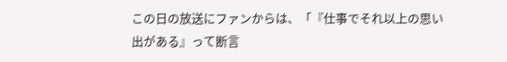この日の放送にファンからは、「『仕事でそれ以上の思い出がある』って断言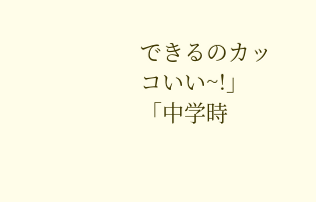できるのカッコいい~!」「中学時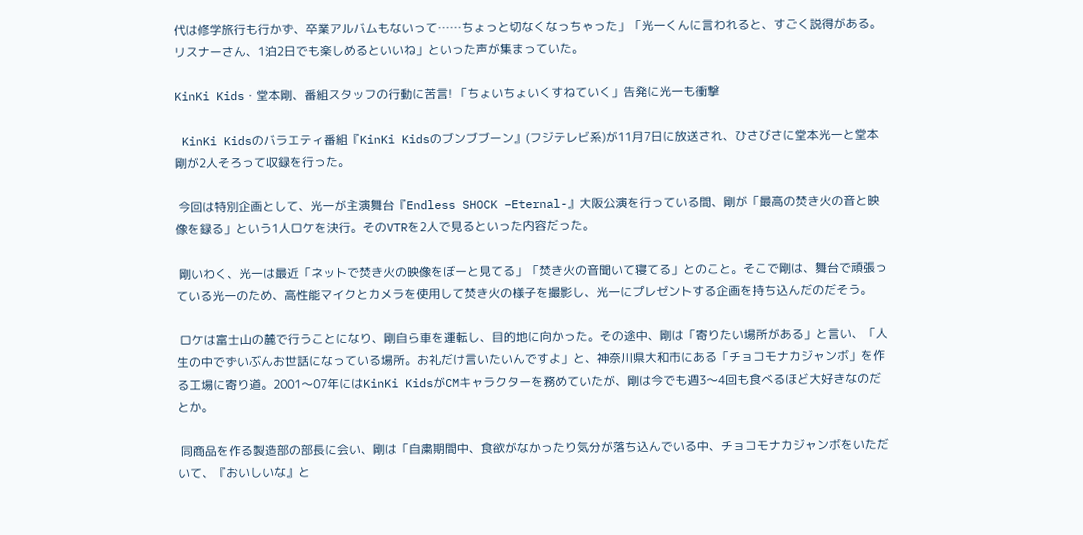代は修学旅行も行かず、卒業アルバムもないって……ちょっと切なくなっちゃった」「光一くんに言われると、すごく説得がある。リスナーさん、1泊2日でも楽しめるといいね」といった声が集まっていた。

KinKi Kids・堂本剛、番組スタッフの行動に苦言! 「ちょいちょいくすねていく」告発に光一も衝撃

 KinKi Kidsのバラエティ番組『KinKi Kidsのブンブブーン』(フジテレビ系)が11月7日に放送され、ひさびさに堂本光一と堂本剛が2人そろって収録を行った。

 今回は特別企画として、光一が主演舞台『Endless SHOCK –Eternal-』大阪公演を行っている間、剛が「最高の焚き火の音と映像を録る」という1人ロケを決行。そのVTRを2人で見るといった内容だった。

 剛いわく、光一は最近「ネットで焚き火の映像をぼーと見てる」「焚き火の音聞いて寝てる」とのこと。そこで剛は、舞台で頑張っている光一のため、高性能マイクとカメラを使用して焚き火の様子を撮影し、光一にプレゼントする企画を持ち込んだのだそう。

 ロケは富士山の麓で行うことになり、剛自ら車を運転し、目的地に向かった。その途中、剛は「寄りたい場所がある」と言い、「人生の中でずいぶんお世話になっている場所。お礼だけ言いたいんですよ」と、神奈川県大和市にある「チョコモナカジャンボ」を作る工場に寄り道。2001〜07年にはKinKi KidsがCMキャラクターを務めていたが、剛は今でも週3〜4回も食べるほど大好きなのだとか。

 同商品を作る製造部の部長に会い、剛は「自粛期間中、食欲がなかったり気分が落ち込んでいる中、チョコモナカジャンボをいただいて、『おいしいな』と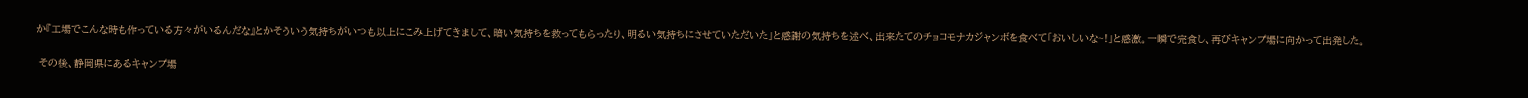か『工場でこんな時も作っている方々がいるんだな』とかそういう気持ちがいつも以上にこみ上げてきまして、暗い気持ちを救ってもらったり、明るい気持ちにさせていただいた」と感謝の気持ちを述べ、出来たてのチョコモナカジャンボを食べて「おいしいな~!」と感激。一瞬で完食し、再びキャンプ場に向かって出発した。

 その後、静岡県にあるキャンプ場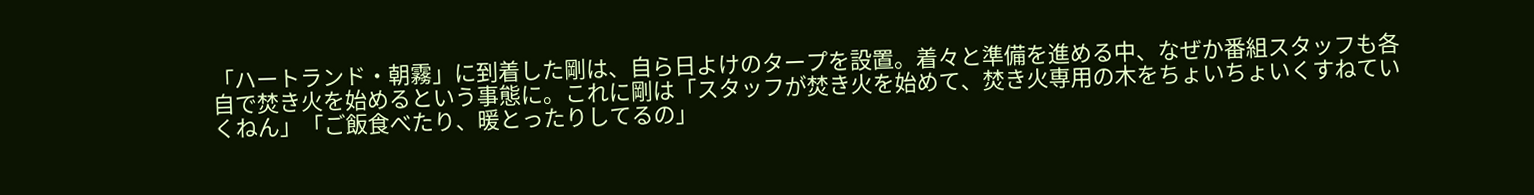「ハートランド・朝霧」に到着した剛は、自ら日よけのタープを設置。着々と準備を進める中、なぜか番組スタッフも各自で焚き火を始めるという事態に。これに剛は「スタッフが焚き火を始めて、焚き火専用の木をちょいちょいくすねていくねん」「ご飯食べたり、暖とったりしてるの」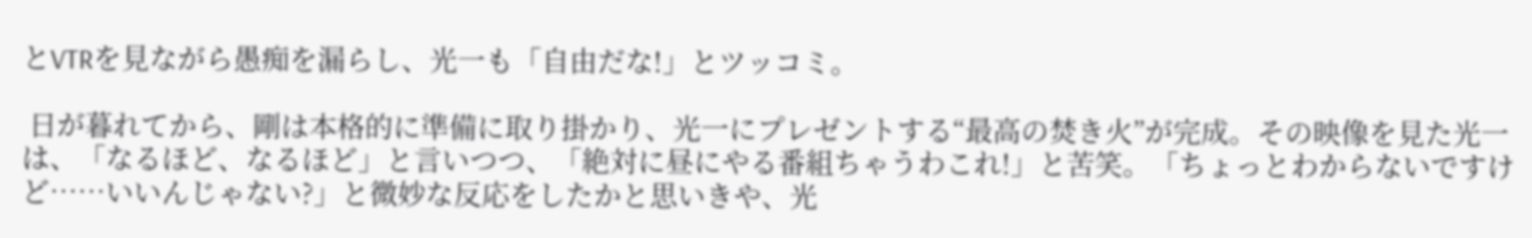とVTRを見ながら愚痴を漏らし、光一も「自由だな!」とツッコミ。

 日が暮れてから、剛は本格的に準備に取り掛かり、光一にプレゼントする“最高の焚き火”が完成。その映像を見た光一は、「なるほど、なるほど」と言いつつ、「絶対に昼にやる番組ちゃうわこれ!」と苦笑。「ちょっとわからないですけど……いいんじゃない?」と微妙な反応をしたかと思いきや、光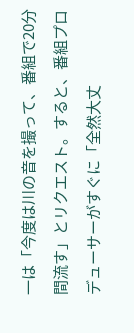一は「今度は川の音を撮って、番組で20分間流す」とリクエスト。すると、番組プロデューサーがすぐに「全然大丈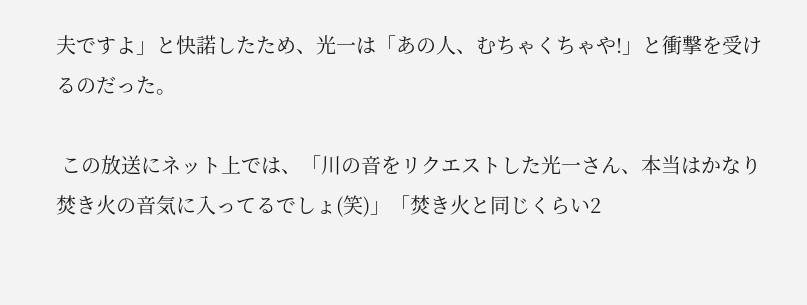夫ですよ」と快諾したため、光一は「あの人、むちゃくちゃや!」と衝撃を受けるのだった。

 この放送にネット上では、「川の音をリクエストした光一さん、本当はかなり焚き火の音気に入ってるでしょ(笑)」「焚き火と同じくらい2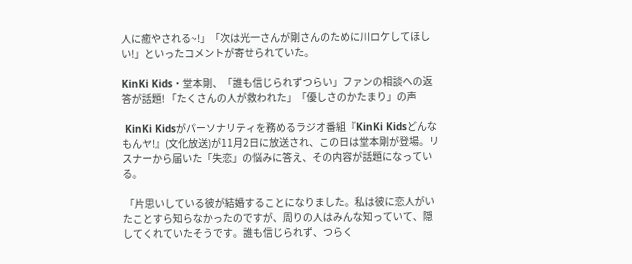人に癒やされる~!」「次は光一さんが剛さんのために川ロケしてほしい!」といったコメントが寄せられていた。

KinKi Kids・堂本剛、「誰も信じられずつらい」ファンの相談への返答が話題! 「たくさんの人が救われた」「優しさのかたまり」の声

 KinKi Kidsがパーソナリティを務めるラジオ番組『KinKi Kidsどんなもんヤ!』(文化放送)が11月2日に放送され、この日は堂本剛が登場。リスナーから届いた「失恋」の悩みに答え、その内容が話題になっている。

 「片思いしている彼が結婚することになりました。私は彼に恋人がいたことすら知らなかったのですが、周りの人はみんな知っていて、隠してくれていたそうです。誰も信じられず、つらく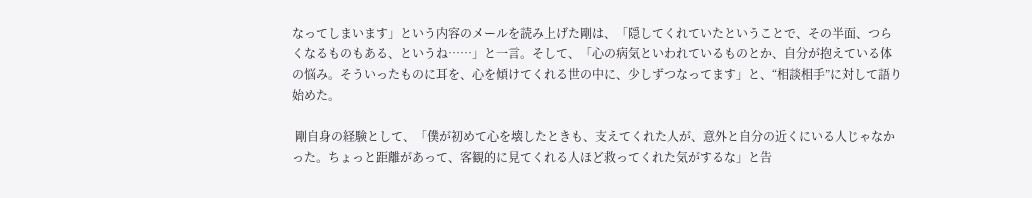なってしまいます」という内容のメールを読み上げた剛は、「隠してくれていたということで、その半面、つらくなるものもある、というね……」と一言。そして、「心の病気といわれているものとか、自分が抱えている体の悩み。そういったものに耳を、心を傾けてくれる世の中に、少しずつなってます」と、“相談相手”に対して語り始めた。

 剛自身の経験として、「僕が初めて心を壊したときも、支えてくれた人が、意外と自分の近くにいる人じゃなかった。ちょっと距離があって、客観的に見てくれる人ほど救ってくれた気がするな」と告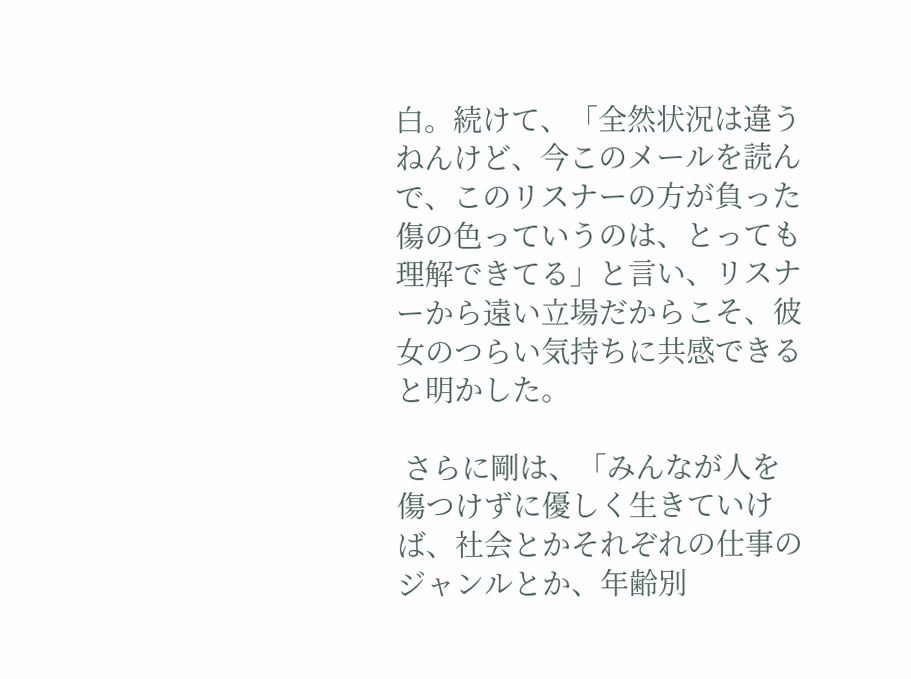白。続けて、「全然状況は違うねんけど、今このメールを読んで、このリスナーの方が負った傷の色っていうのは、とっても理解できてる」と言い、リスナーから遠い立場だからこそ、彼女のつらい気持ちに共感できると明かした。

 さらに剛は、「みんなが人を傷つけずに優しく生きていけば、社会とかそれぞれの仕事のジャンルとか、年齢別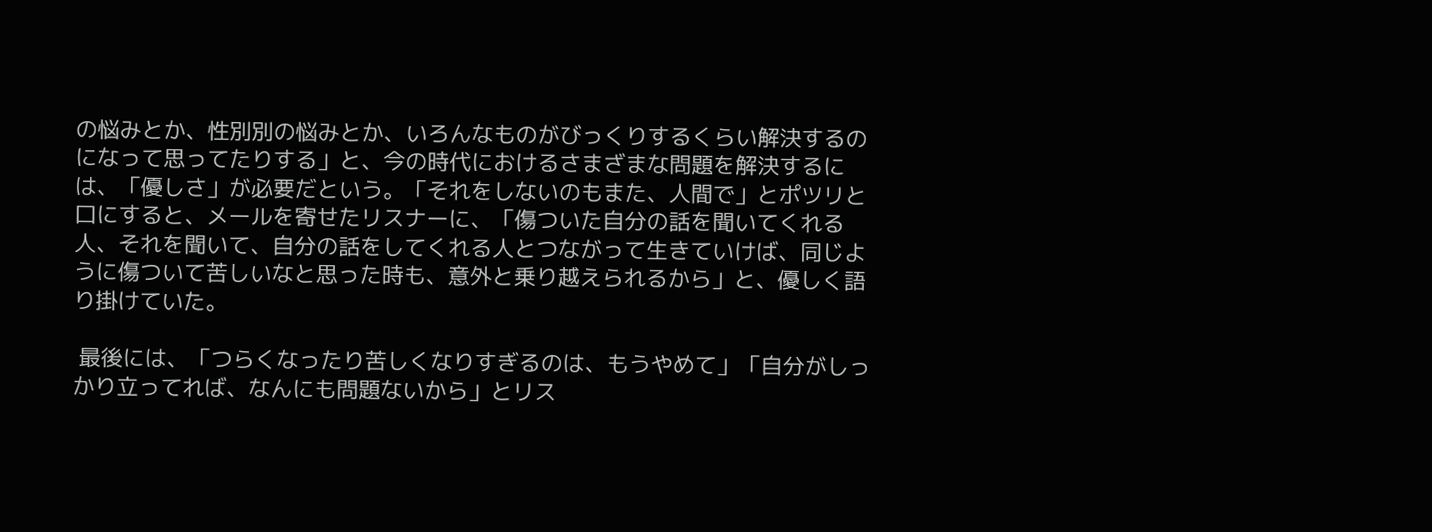の悩みとか、性別別の悩みとか、いろんなものがびっくりするくらい解決するのになって思ってたりする」と、今の時代におけるさまざまな問題を解決するには、「優しさ」が必要だという。「それをしないのもまた、人間で」とポツリと口にすると、メールを寄せたリスナーに、「傷ついた自分の話を聞いてくれる人、それを聞いて、自分の話をしてくれる人とつながって生きていけば、同じように傷ついて苦しいなと思った時も、意外と乗り越えられるから」と、優しく語り掛けていた。

 最後には、「つらくなったり苦しくなりすぎるのは、もうやめて」「自分がしっかり立ってれば、なんにも問題ないから」とリス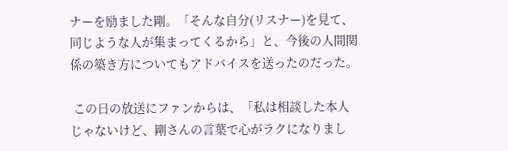ナーを励ました剛。「そんな自分(リスナー)を見て、同じような人が集まってくるから」と、今後の人間関係の築き方についてもアドバイスを送ったのだった。

 この日の放送にファンからは、「私は相談した本人じゃないけど、剛さんの言葉で心がラクになりまし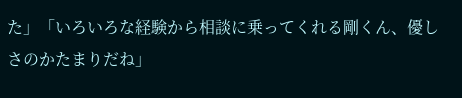た」「いろいろな経験から相談に乗ってくれる剛くん、優しさのかたまりだね」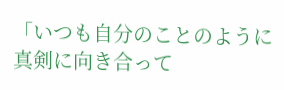「いつも自分のことのように真剣に向き合って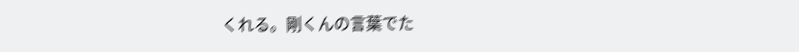くれる。剛くんの言葉でた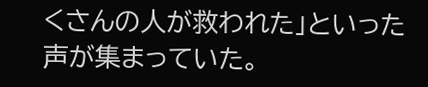くさんの人が救われた」といった声が集まっていた。